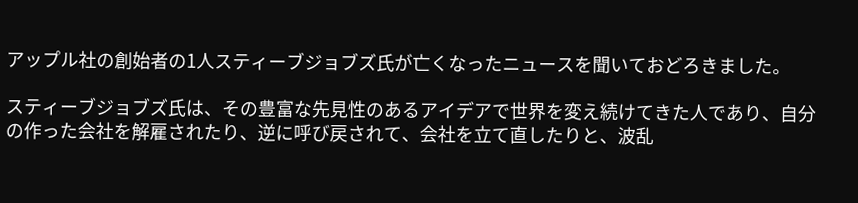アップル社の創始者の1人スティーブジョブズ氏が亡くなったニュースを聞いておどろきました。

スティーブジョブズ氏は、その豊富な先見性のあるアイデアで世界を変え続けてきた人であり、自分の作った会社を解雇されたり、逆に呼び戻されて、会社を立て直したりと、波乱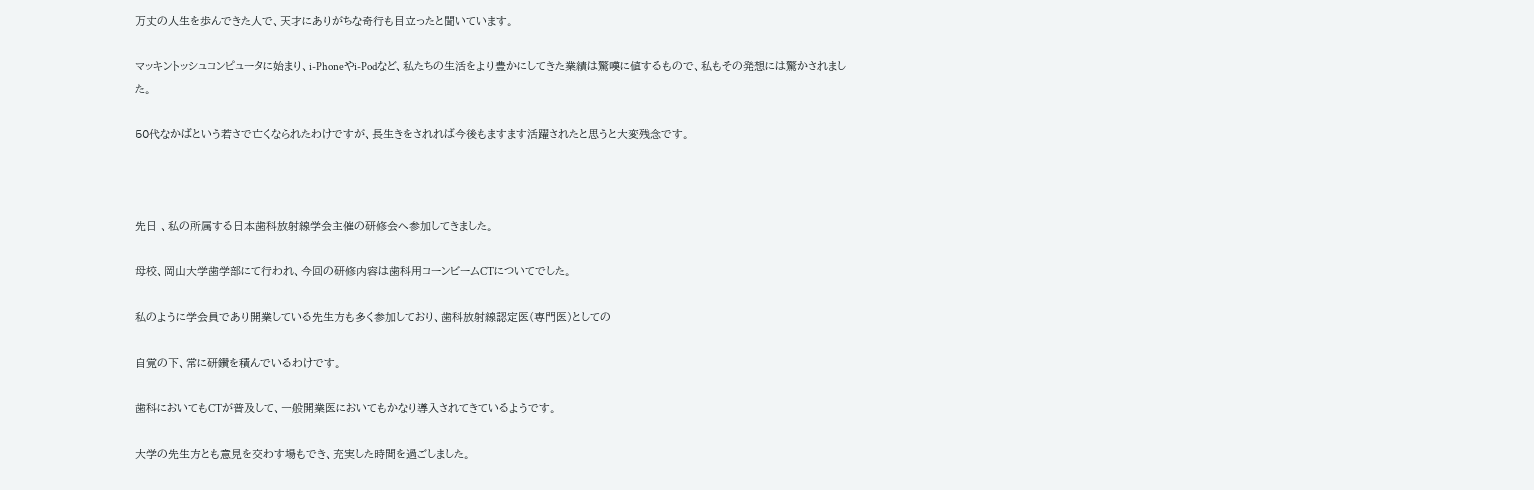万丈の人生を歩んできた人で、天才にありがちな奇行も目立ったと聞いています。

マッキントッシュコンピュータに始まり、i-Phoneやi-Podなど、私たちの生活をより豊かにしてきた業績は驚嘆に値するもので、私もその発想には驚かされました。

50代なかばという若さで亡くなられたわけですが、長生きをされれば今後もますます活躍されたと思うと大変残念です。



先日 、私の所属する日本歯科放射線学会主催の研修会へ参加してきました。

母校、岡山大学歯学部にて行われ、今回の研修内容は歯科用コーンビームCTについてでした。

私のように学会員であり開業している先生方も多く参加しており、歯科放射線認定医(専門医)としての

自覚の下、常に研鑽を積んでいるわけです。

歯科においてもCTが普及して、一般開業医においてもかなり導入されてきているようです。

大学の先生方とも意見を交わす場もでき、充実した時間を過ごしました。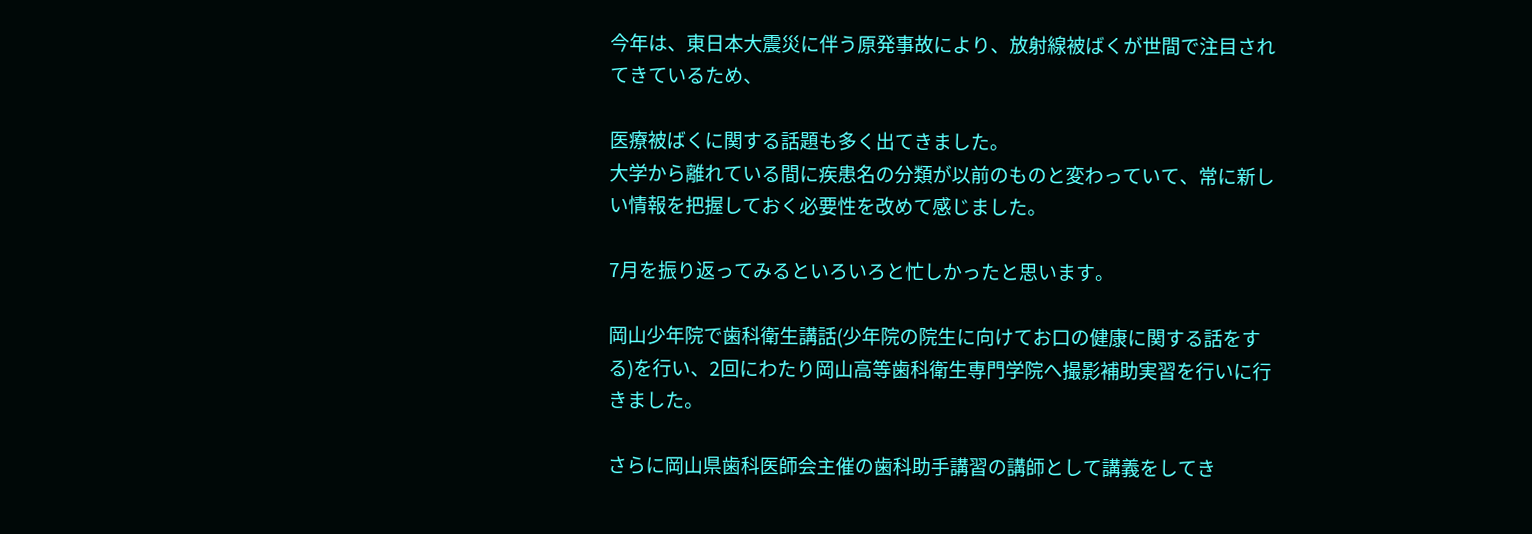今年は、東日本大震災に伴う原発事故により、放射線被ばくが世間で注目されてきているため、

医療被ばくに関する話題も多く出てきました。
大学から離れている間に疾患名の分類が以前のものと変わっていて、常に新しい情報を把握しておく必要性を改めて感じました。

7月を振り返ってみるといろいろと忙しかったと思います。

岡山少年院で歯科衛生講話(少年院の院生に向けてお口の健康に関する話をする)を行い、2回にわたり岡山高等歯科衛生専門学院へ撮影補助実習を行いに行きました。

さらに岡山県歯科医師会主催の歯科助手講習の講師として講義をしてき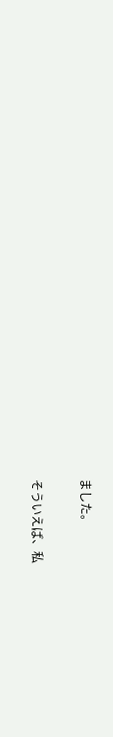ました。

そういえば、私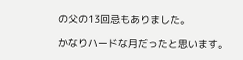の父の13回忌もありました。

かなりハードな月だったと思います。